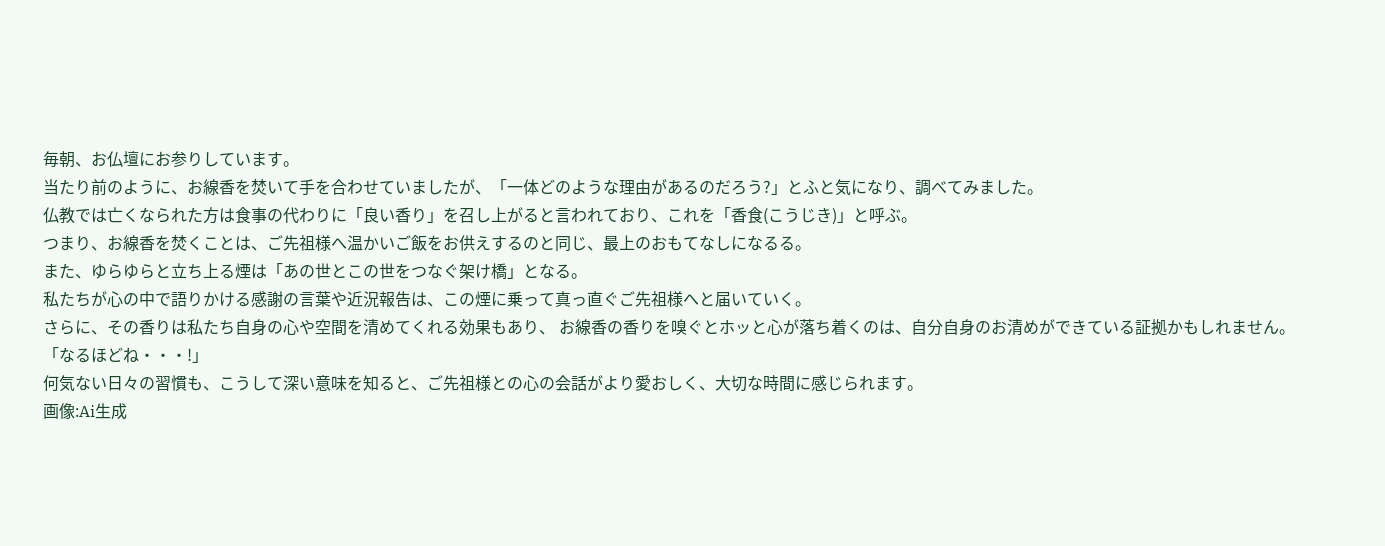毎朝、お仏壇にお参りしています。
当たり前のように、お線香を焚いて手を合わせていましたが、「一体どのような理由があるのだろう?」とふと気になり、調べてみました。
仏教では亡くなられた方は食事の代わりに「良い香り」を召し上がると言われており、これを「香食(こうじき)」と呼ぶ。
つまり、お線香を焚くことは、ご先祖様へ温かいご飯をお供えするのと同じ、最上のおもてなしになるる。
また、ゆらゆらと立ち上る煙は「あの世とこの世をつなぐ架け橋」となる。
私たちが心の中で語りかける感謝の言葉や近況報告は、この煙に乗って真っ直ぐご先祖様へと届いていく。
さらに、その香りは私たち自身の心や空間を清めてくれる効果もあり、 お線香の香りを嗅ぐとホッと心が落ち着くのは、自分自身のお清めができている証拠かもしれません。
「なるほどね・・・!」
何気ない日々の習慣も、こうして深い意味を知ると、ご先祖様との心の会話がより愛おしく、大切な時間に感じられます。
画像:Ai生成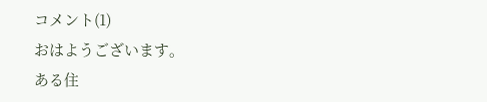コメント(1)
おはようございます。
ある住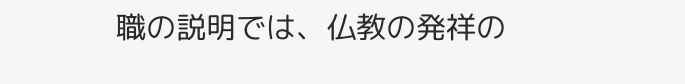職の説明では、仏教の発祥の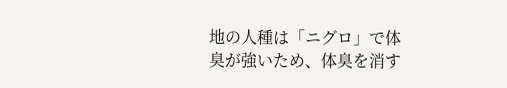地の人種は「ニグロ」で体臭が強いため、体臭を消す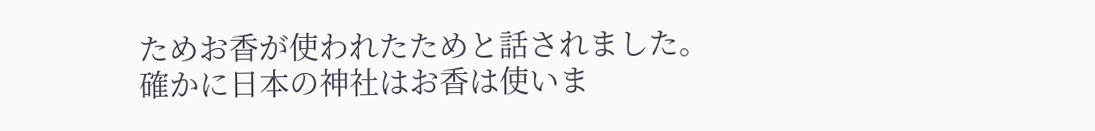ためお香が使われたためと話されました。
確かに日本の神社はお香は使いま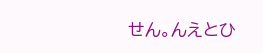せん。んえとひ